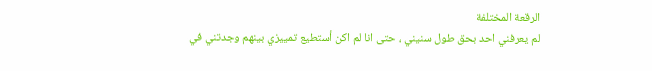الرقعة المختلفة
لم يعرفني احد بحق طول سنيني ، حتى انا لم اكن أستطيع تمييزي بينهم وجدتني في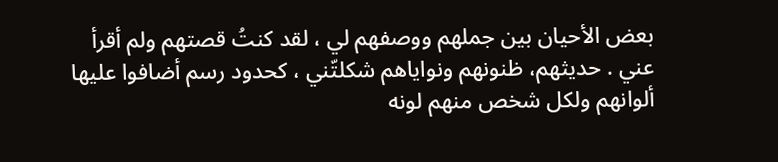بعض الأحيان بين جملهم ووصفهم لي ، لقد كنتُ قصتهم ولم أقرأ عني . حديثهم، ظنونهم ونواياهم شكلتّني ، كحدود رسم أضافوا عليها ألوانهم ولكل شخص منهم لونه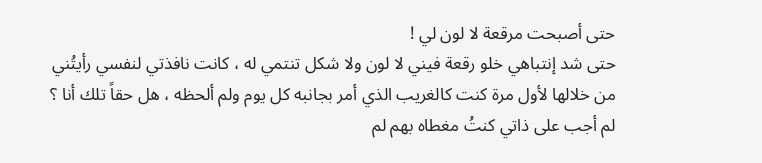حتى أصبحت مرقعة لا لون لي !
حتى شد إنتباهي خلو رقعة فيني لا لون ولا شكل تنتمي له ، كانت نافذتي لنفسي رأيتُني من خلالها لأول مرة كنت كالغريب الذي أمر بجانبه كل يوم ولم ألحظه ، هل حقاً تلك أنا ؟
لم أجب على ذاتي كنتُ مغطاه بهم لم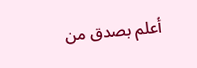أعلم بصدق من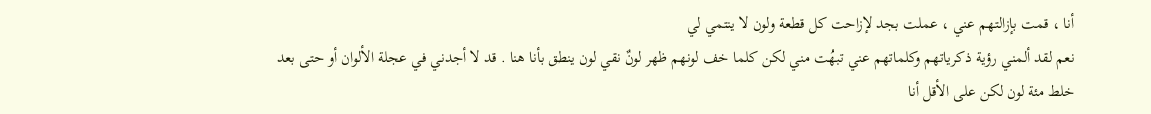أنا ، قمت بإزالتهم عني ، عملت بجد لإزاحت كل قطعة ولون لا ينتمي لي
نعم لقد ألمني رؤية ذكرياتهم وكلماتهم عني تبهُت مني لكن كلما خف لونهم ظهر لونٌ نقي لون ينطق بأنا هنا . قد لا أجدني في عجلة الألوان أو حتى بعد خلط مئة لون لكن على الأقل أنا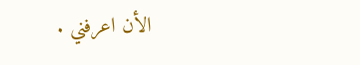الأن اعرفني .